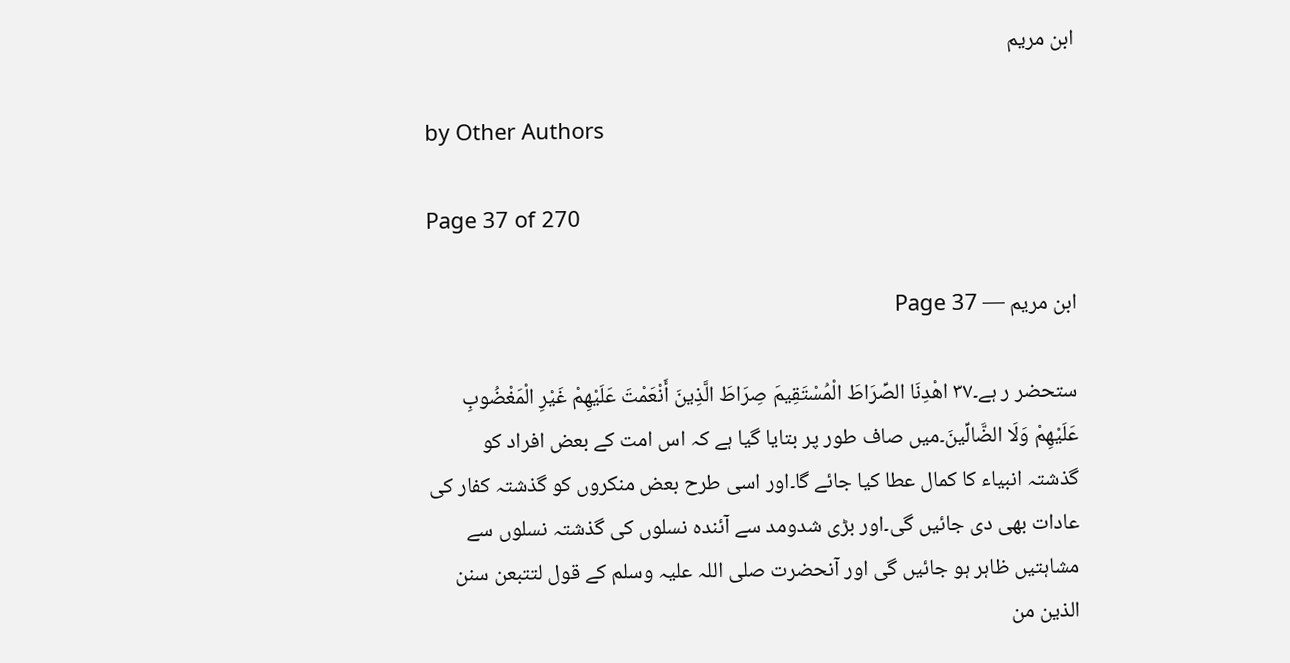ابن مریم

by Other Authors

Page 37 of 270

ابن مریم — Page 37

ستحضر ر ہے۔۳۷ اهْدِنَا الصِّرَاطَ الْمُسْتَقِيمَ صِرَاطَ الَّذِينَ أَنْعَمْتَ عَلَيْهِمْ غَيْرِ الْمَغْضُوبِ عَلَيْهِمْ وَلَا الضَّالِّينَ۔میں صاف طور پر بتایا گیا ہے کہ اس امت کے بعض افراد کو گذشتہ انبیاء کا کمال عطا کیا جائے گا۔اور اسی طرح بعض منکروں کو گذشتہ کفار کی عادات بھی دی جائیں گی۔اور بڑی شدومد سے آئندہ نسلوں کی گذشتہ نسلوں سے مشاہتیں ظاہر ہو جائیں گی اور آنحضرت صلی اللہ علیہ وسلم کے قول لتتبعن سنن الذين من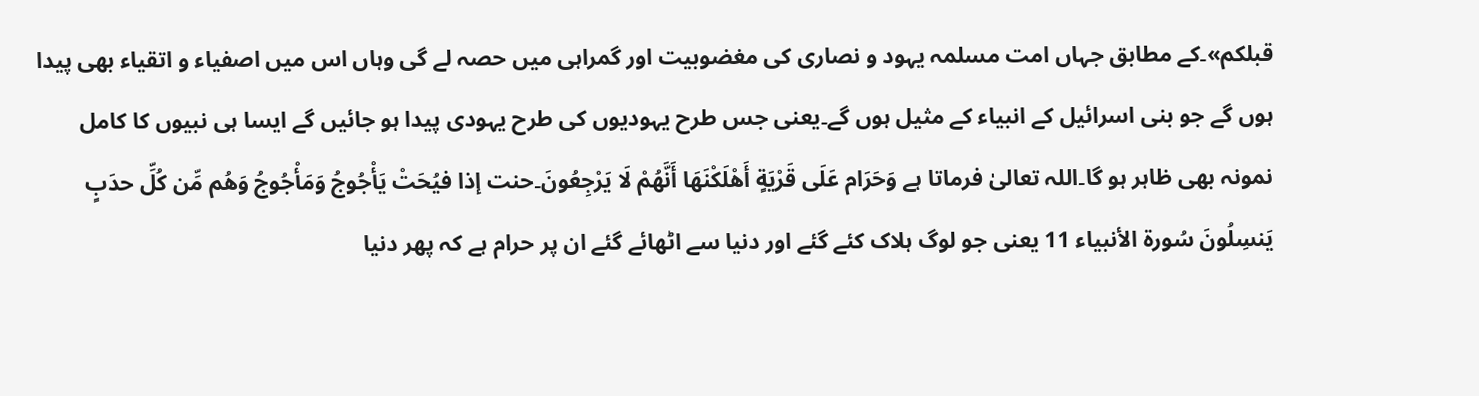قبلكم»۔کے مطابق جہاں امت مسلمہ یہود و نصاری کی مغضوبیت اور گمراہی میں حصہ لے گی وہاں اس میں اصفیاء و اتقیاء بھی پیدا ہوں گے جو بنی اسرائیل کے انبیاء کے مثیل ہوں گے۔یعنی جس طرح یہودیوں کی طرح یہودی پیدا ہو جائیں گے ایسا ہی نبیوں کا کامل نمونہ بھی ظاہر ہو گا۔اللہ تعالیٰ فرماتا ہے وَحَرَام عَلَى قَرْيَةٍ أَهْلَكْنَهَا أَنَّهُمْ لَا يَرْجِعُونَ۔حنت إذا فيُحَتْ يَأْجُوجُ وَمَأْجُوجُ وَهُم مِّن كُلِّ حدَبٍ يَنسِلُونَ سُورة الأنبياء 11 یعنی جو لوگ ہلاک کئے گئے اور دنیا سے اٹھائے گئے ان پر حرام ہے کہ پھر دنیا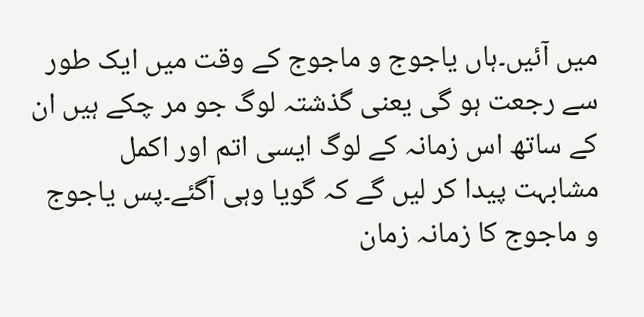میں آئیں۔ہاں یاجوج و ماجوج کے وقت میں ایک طور سے رجعت ہو گی یعنی گذشتہ لوگ جو مر چکے ہیں ان کے ساتھ اس زمانہ کے لوگ ایسی اتم اور اکمل مشابہت پیدا کر لیں گے کہ گویا وہی آگئے۔پس یاجوج و ماجوج کا زمانہ زمان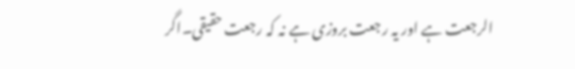الرجعت ہے اور یہ رجعت بروزی ہے نہ کہ رجعت حقیقی۔اگر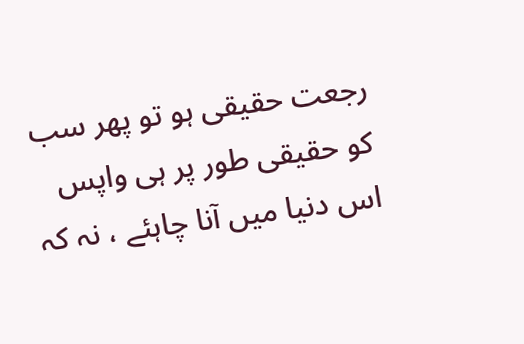رجعت حقیقی ہو تو پھر سب کو حقیقی طور پر ہی واپس اس دنیا میں آنا چاہئے ، نہ کہ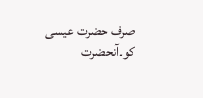صرف حضرت عیسی کو۔آنحضرت